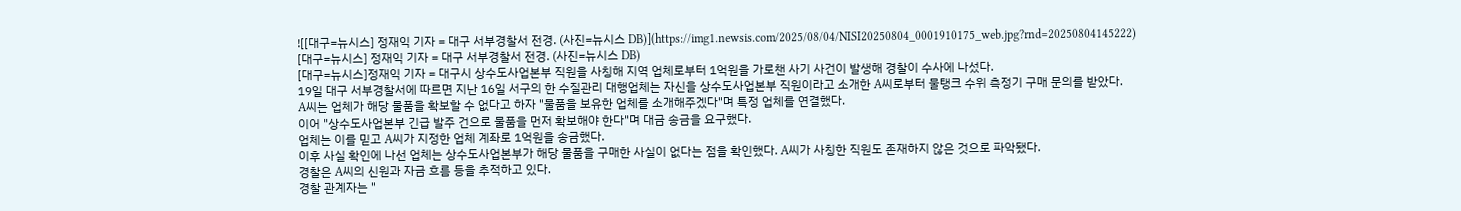![[대구=뉴시스] 정재익 기자 = 대구 서부경찰서 전경. (사진=뉴시스 DB)](https://img1.newsis.com/2025/08/04/NISI20250804_0001910175_web.jpg?rnd=20250804145222)
[대구=뉴시스] 정재익 기자 = 대구 서부경찰서 전경. (사진=뉴시스 DB)
[대구=뉴시스]정재익 기자 = 대구시 상수도사업본부 직원을 사칭해 지역 업체로부터 1억원을 가로챈 사기 사건이 발생해 경찰이 수사에 나섰다.
19일 대구 서부경찰서에 따르면 지난 16일 서구의 한 수질관리 대행업체는 자신을 상수도사업본부 직원이라고 소개한 A씨로부터 물탱크 수위 측정기 구매 문의를 받았다.
A씨는 업체가 해당 물품을 확보할 수 없다고 하자 "물품을 보유한 업체를 소개해주겠다"며 특정 업체를 연결했다.
이어 "상수도사업본부 긴급 발주 건으로 물품을 먼저 확보해야 한다"며 대금 송금을 요구했다.
업체는 이를 믿고 A씨가 지정한 업체 계좌로 1억원을 송금했다.
이후 사실 확인에 나선 업체는 상수도사업본부가 해당 물품을 구매한 사실이 없다는 점을 확인했다. A씨가 사칭한 직원도 존재하지 않은 것으로 파악됐다.
경찰은 A씨의 신원과 자금 흐름 등을 추적하고 있다.
경찰 관계자는 "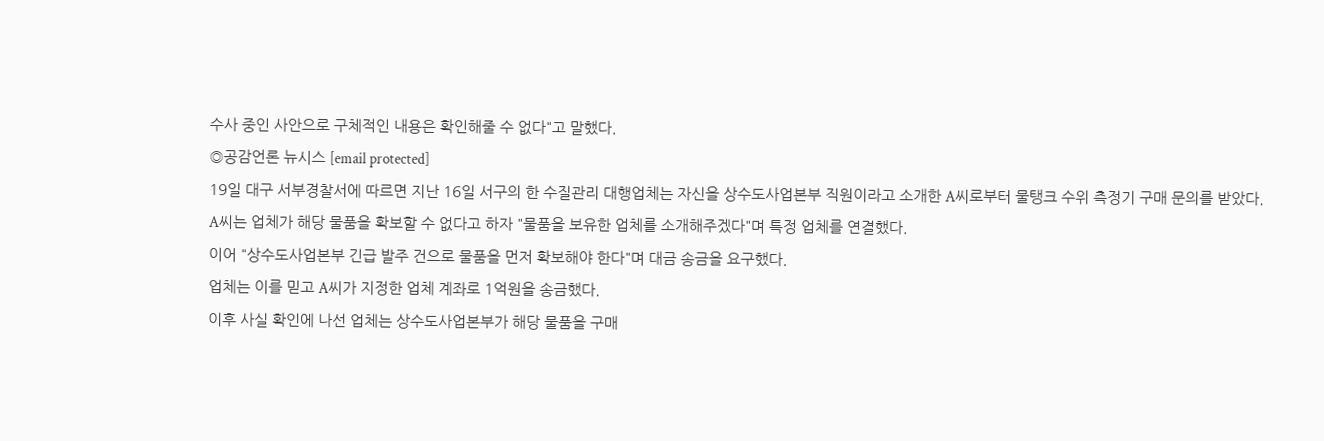수사 중인 사안으로 구체적인 내용은 확인해줄 수 없다"고 말했다.
◎공감언론 뉴시스 [email protected]
19일 대구 서부경찰서에 따르면 지난 16일 서구의 한 수질관리 대행업체는 자신을 상수도사업본부 직원이라고 소개한 A씨로부터 물탱크 수위 측정기 구매 문의를 받았다.
A씨는 업체가 해당 물품을 확보할 수 없다고 하자 "물품을 보유한 업체를 소개해주겠다"며 특정 업체를 연결했다.
이어 "상수도사업본부 긴급 발주 건으로 물품을 먼저 확보해야 한다"며 대금 송금을 요구했다.
업체는 이를 믿고 A씨가 지정한 업체 계좌로 1억원을 송금했다.
이후 사실 확인에 나선 업체는 상수도사업본부가 해당 물품을 구매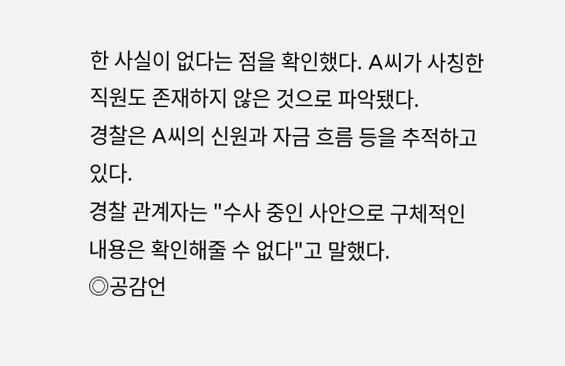한 사실이 없다는 점을 확인했다. A씨가 사칭한 직원도 존재하지 않은 것으로 파악됐다.
경찰은 A씨의 신원과 자금 흐름 등을 추적하고 있다.
경찰 관계자는 "수사 중인 사안으로 구체적인 내용은 확인해줄 수 없다"고 말했다.
◎공감언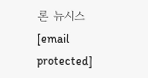론 뉴시스 [email protected]